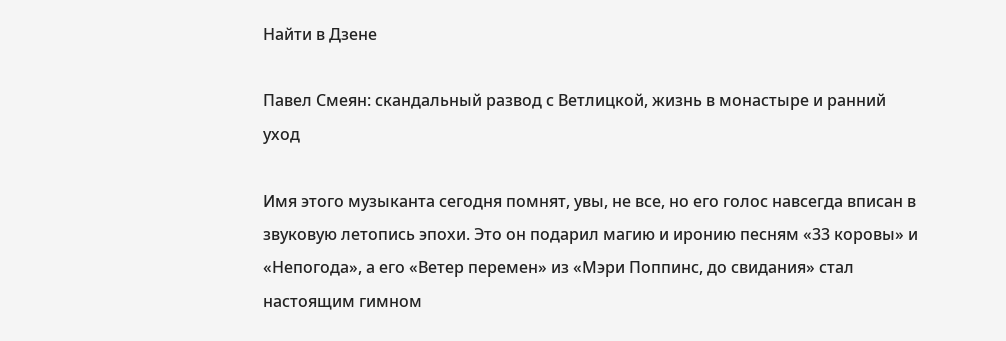Найти в Дзене

Павел Смеян: скандальный развод с Ветлицкой, жизнь в монастыре и ранний уход

Имя этого музыканта сегодня помнят, увы, не все, но его голос навсегда вписан в звуковую летопись эпохи. Это он подарил магию и иронию песням «33 коровы» и «Непогода», а его «Ветер перемен» из «Мэри Поппинс, до свидания» стал настоящим гимном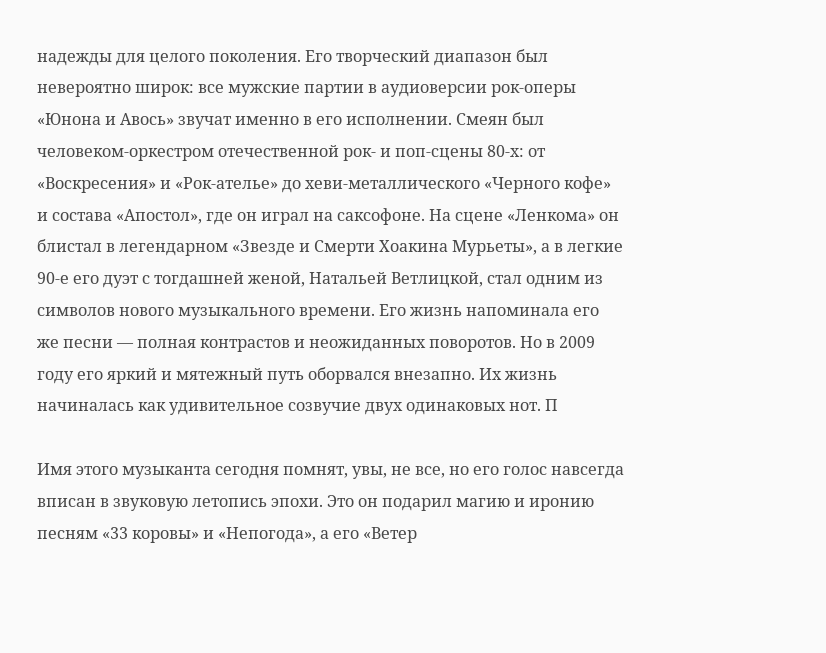надежды для целого поколения. Его творческий диапазон был невероятно широк: все мужские партии в аудиоверсии рок-оперы «Юнона и Авось» звучат именно в его исполнении. Смеян был человеком-оркестром отечественной рок- и поп-сцены 80-х: от «Воскресения» и «Рок-ателье» до хеви-металлического «Черного кофе» и состава «Апостол», где он играл на саксофоне. На сцене «Ленкома» он блистал в легендарном «Звезде и Смерти Хоакина Мурьеты», а в легкие 90-е его дуэт с тогдашней женой, Натальей Ветлицкой, стал одним из символов нового музыкального времени. Его жизнь напоминала его же песни — полная контрастов и неожиданных поворотов. Но в 2009 году его яркий и мятежный путь оборвался внезапно. Их жизнь начиналась как удивительное созвучие двух одинаковых нот. П

Имя этого музыканта сегодня помнят, увы, не все, но его голос навсегда вписан в звуковую летопись эпохи. Это он подарил магию и иронию песням «33 коровы» и «Непогода», а его «Ветер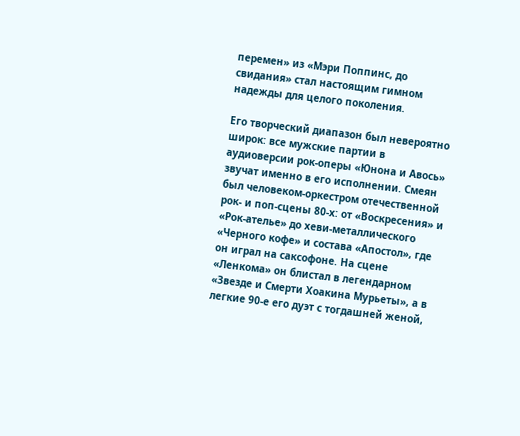перемен» из «Мэри Поппинс, до свидания» стал настоящим гимном надежды для целого поколения.

Его творческий диапазон был невероятно широк: все мужские партии в аудиоверсии рок-оперы «Юнона и Авось» звучат именно в его исполнении. Смеян был человеком-оркестром отечественной рок- и поп-сцены 80-х: от «Воскресения» и «Рок-ателье» до хеви-металлического «Черного кофе» и состава «Апостол», где он играл на саксофоне. На сцене «Ленкома» он блистал в легендарном «Звезде и Смерти Хоакина Мурьеты», а в легкие 90-е его дуэт с тогдашней женой,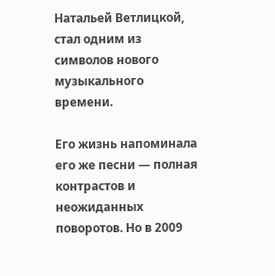Натальей Ветлицкой, стал одним из символов нового музыкального времени.

Его жизнь напоминала его же песни — полная контрастов и неожиданных поворотов. Но в 2009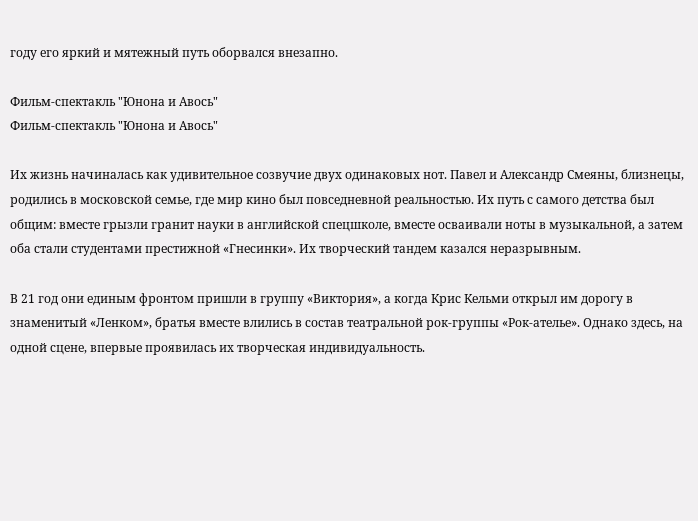году его яркий и мятежный путь оборвался внезапно.

Фильм-спектакль "Юнона и Авось"
Фильм-спектакль "Юнона и Авось"

Их жизнь начиналась как удивительное созвучие двух одинаковых нот. Павел и Александр Смеяны, близнецы, родились в московской семье, где мир кино был повседневной реальностью. Их путь с самого детства был общим: вместе грызли гранит науки в английской спецшколе, вместе осваивали ноты в музыкальной, а затем оба стали студентами престижной «Гнесинки». Их творческий тандем казался неразрывным.

В 21 год они единым фронтом пришли в группу «Виктория», а когда Крис Кельми открыл им дорогу в знаменитый «Ленком», братья вместе влились в состав театральной рок-группы «Рок-ателье». Однако здесь, на одной сцене, впервые проявилась их творческая индивидуальность.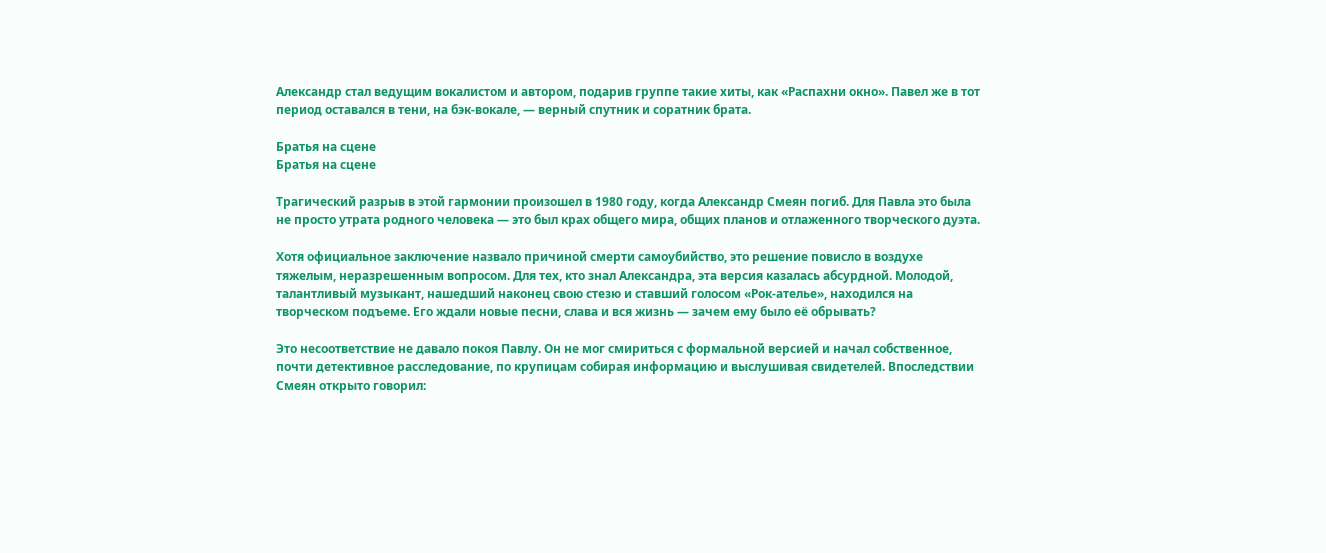Александр стал ведущим вокалистом и автором, подарив группе такие хиты, как «Распахни окно». Павел же в тот период оставался в тени, на бэк-вокале, — верный спутник и соратник брата.

Братья на сцене
Братья на сцене

Трагический разрыв в этой гармонии произошел в 1980 году, когда Александр Смеян погиб. Для Павла это была не просто утрата родного человека — это был крах общего мира, общих планов и отлаженного творческого дуэта.

Хотя официальное заключение назвало причиной смерти самоубийство, это решение повисло в воздухе тяжелым, неразрешенным вопросом. Для тех, кто знал Александра, эта версия казалась абсурдной. Молодой, талантливый музыкант, нашедший наконец свою стезю и ставший голосом «Рок-ателье», находился на творческом подъеме. Его ждали новые песни, слава и вся жизнь — зачем ему было её обрывать?

Это несоответствие не давало покоя Павлу. Он не мог смириться с формальной версией и начал собственное, почти детективное расследование, по крупицам собирая информацию и выслушивая свидетелей. Впоследствии Смеян открыто говорил: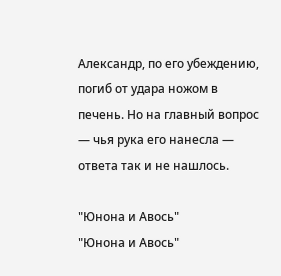Александр, по его убеждению, погиб от удара ножом в печень. Но на главный вопрос — чья рука его нанесла — ответа так и не нашлось.

"Юнона и Авось"
"Юнона и Авось"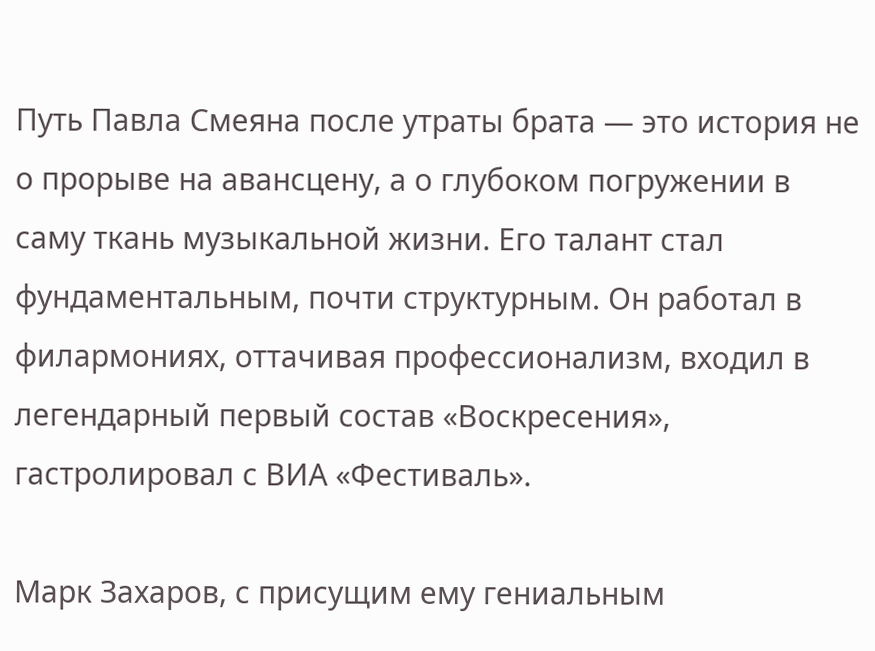Путь Павла Смеяна после утраты брата — это история не о прорыве на авансцену, а о глубоком погружении в саму ткань музыкальной жизни. Его талант стал фундаментальным, почти структурным. Он работал в филармониях, оттачивая профессионализм, входил в легендарный первый состав «Воскресения», гастролировал с ВИА «Фестиваль».

Марк Захаров, с присущим ему гениальным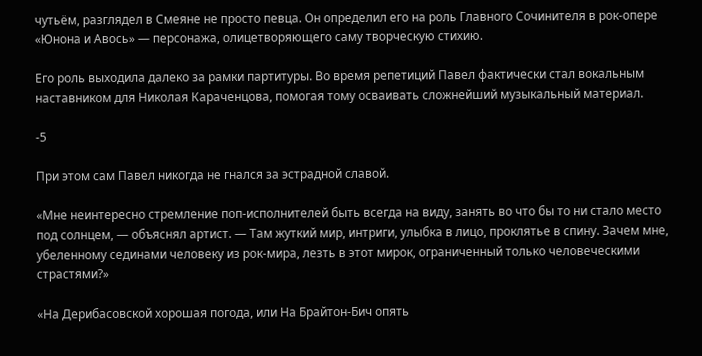чутьём, разглядел в Смеяне не просто певца. Он определил его на роль Главного Сочинителя в рок-опере «Юнона и Авось» — персонажа, олицетворяющего саму творческую стихию.

Его роль выходила далеко за рамки партитуры. Во время репетиций Павел фактически стал вокальным наставником для Николая Караченцова, помогая тому осваивать сложнейший музыкальный материал.

-5

При этом сам Павел никогда не гнался за эстрадной славой.

«Мне неинтересно стремление поп-исполнителей быть всегда на виду, занять во что бы то ни стало место под солнцем, — объяснял артист. — Там жуткий мир, интриги, улыбка в лицо, проклятье в спину. Зачем мне, убеленному сединами человеку из рок-мира, лезть в этот мирок, ограниченный только человеческими страстями?»

«На Дерибасовской хорошая погода, или На Брайтон-Бич опять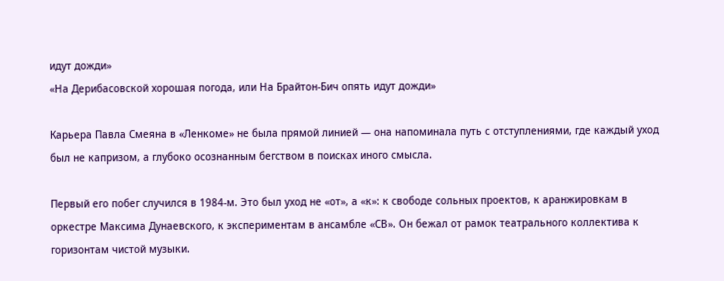идут дожди»
«На Дерибасовской хорошая погода, или На Брайтон-Бич опять идут дожди»

Карьера Павла Смеяна в «Ленкоме» не была прямой линией — она напоминала путь с отступлениями, где каждый уход был не капризом, а глубоко осознанным бегством в поисках иного смысла.

Первый его побег случился в 1984-м. Это был уход не «от», а «к»: к свободе сольных проектов, к аранжировкам в оркестре Максима Дунаевского, к экспериментам в ансамбле «СВ». Он бежал от рамок театрального коллектива к горизонтам чистой музыки.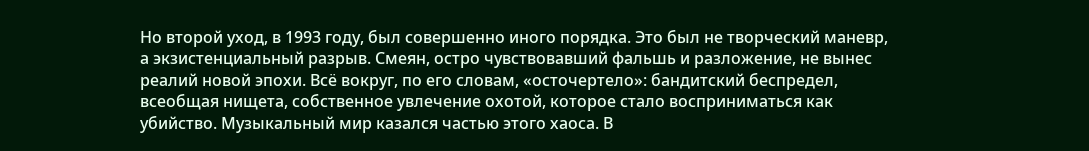Но второй уход, в 1993 году, был совершенно иного порядка. Это был не творческий маневр, а экзистенциальный разрыв. Смеян, остро чувствовавший фальшь и разложение, не вынес реалий новой эпохи. Всё вокруг, по его словам, «осточертело»: бандитский беспредел, всеобщая нищета, собственное увлечение охотой, которое стало восприниматься как убийство. Музыкальный мир казался частью этого хаоса. В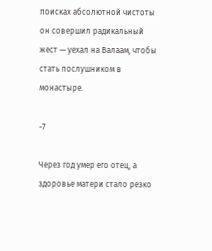поисках абсолютной чистоты он совершил радикальный жест — уехал на Валаам, чтобы стать послушником в монастыре.

-7

Через год умер его отец, а здоровье матери стало резко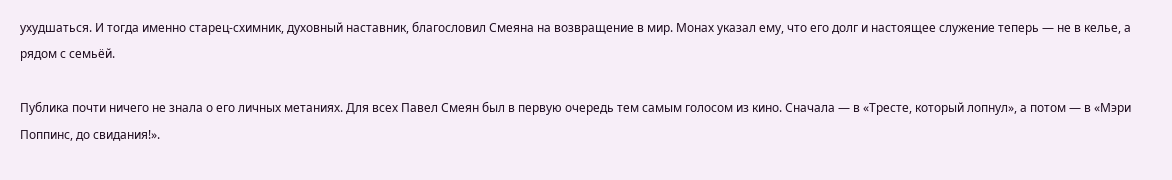ухудшаться. И тогда именно старец-схимник, духовный наставник, благословил Смеяна на возвращение в мир. Монах указал ему, что его долг и настоящее служение теперь — не в келье, а рядом с семьёй.

Публика почти ничего не знала о его личных метаниях. Для всех Павел Смеян был в первую очередь тем самым голосом из кино. Сначала — в «Тресте, который лопнул», а потом — в «Мэри Поппинс, до свидания!».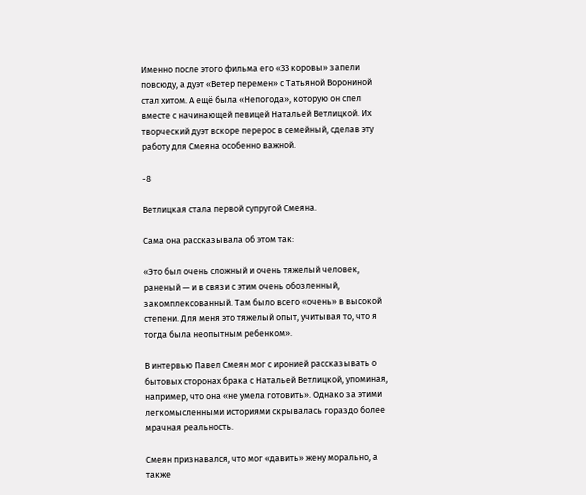Именно после этого фильма его «33 коровы» запели повсюду, а дуэт «Ветер перемен» с Татьяной Ворониной стал хитом. А ещё была «Непогода», которую он спел вместе с начинающей певицей Натальей Ветлицкой. Их творческий дуэт вскоре перерос в семейный, сделав эту работу для Смеяна особенно важной.

-8

Ветлицкая стала первой супругой Смеяна.

Сама она рассказывала об этом так:

«Это был очень сложный и очень тяжелый человек, раненый — и в связи с этим очень обозленный, закомплексованный. Там было всего «очень» в высокой степени. Для меня это тяжелый опыт, учитывая то, что я тогда была неопытным ребенком».

В интервью Павел Смеян мог с иронией рассказывать о бытовых сторонах брака с Натальей Ветлицкой, упоминая, например, что она «не умела готовить». Однако за этими легкомысленными историями скрывалась гораздо более мрачная реальность.

Смеян признавался, что мог «давить» жену морально, а также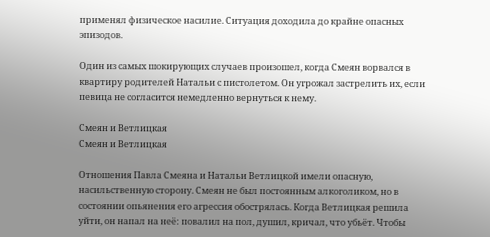применял физическое насилие. Ситуация доходила до крайне опасных эпизодов.

Один из самых шокирующих случаев произошел, когда Смеян ворвался в квартиру родителей Натальи с пистолетом. Он угрожал застрелить их, если певица не согласится немедленно вернуться к нему.

Смеян и Ветлицкая
Смеян и Ветлицкая

Отношения Павла Смеяна и Натальи Ветлицкой имели опасную, насильственную сторону. Смеян не был постоянным алкоголиком, но в состоянии опьянения его агрессия обострялась. Когда Ветлицкая решила уйти, он напал на неё: повалил на пол, душил, кричал, что убьёт. Чтобы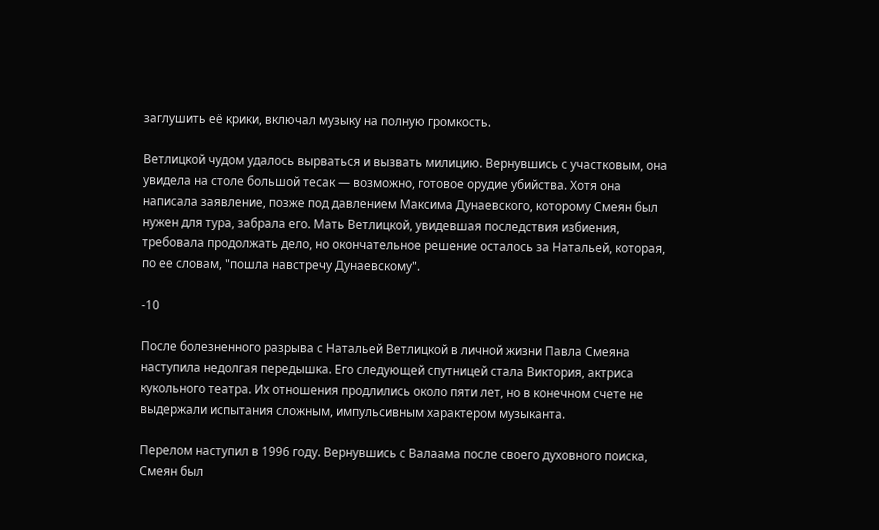заглушить её крики, включал музыку на полную громкость.

Ветлицкой чудом удалось вырваться и вызвать милицию. Вернувшись с участковым, она увидела на столе большой тесак — возможно, готовое орудие убийства. Хотя она написала заявление, позже под давлением Максима Дунаевского, которому Смеян был нужен для тура, забрала его. Мать Ветлицкой, увидевшая последствия избиения, требовала продолжать дело, но окончательное решение осталось за Натальей, которая, по ее словам, "пошла навстречу Дунаевскому".

-10

После болезненного разрыва с Натальей Ветлицкой в личной жизни Павла Смеяна наступила недолгая передышка. Его следующей спутницей стала Виктория, актриса кукольного театра. Их отношения продлились около пяти лет, но в конечном счете не выдержали испытания сложным, импульсивным характером музыканта.

Перелом наступил в 1996 году. Вернувшись с Валаама после своего духовного поиска, Смеян был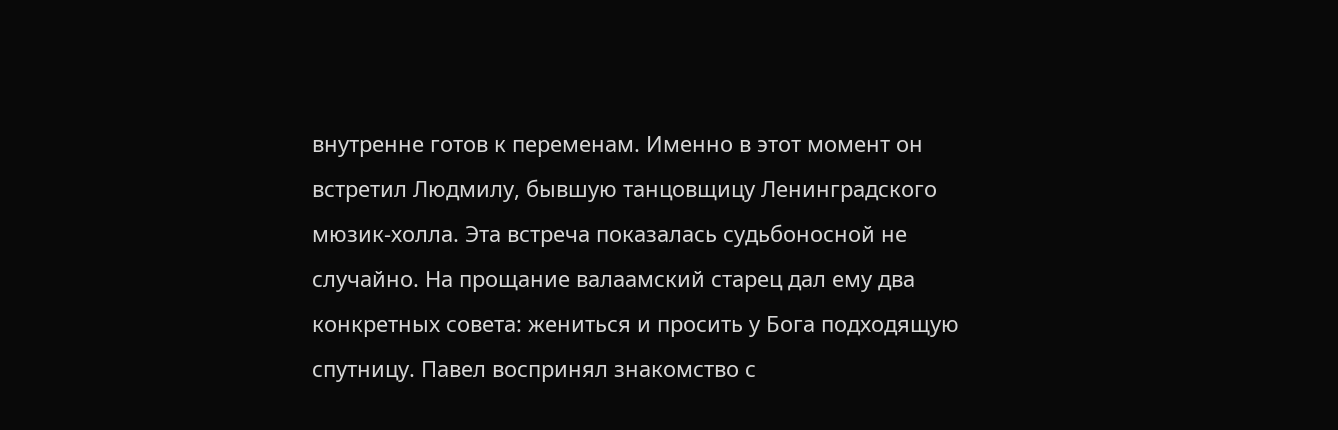внутренне готов к переменам. Именно в этот момент он встретил Людмилу, бывшую танцовщицу Ленинградского мюзик-холла. Эта встреча показалась судьбоносной не случайно. На прощание валаамский старец дал ему два конкретных совета: жениться и просить у Бога подходящую спутницу. Павел воспринял знакомство с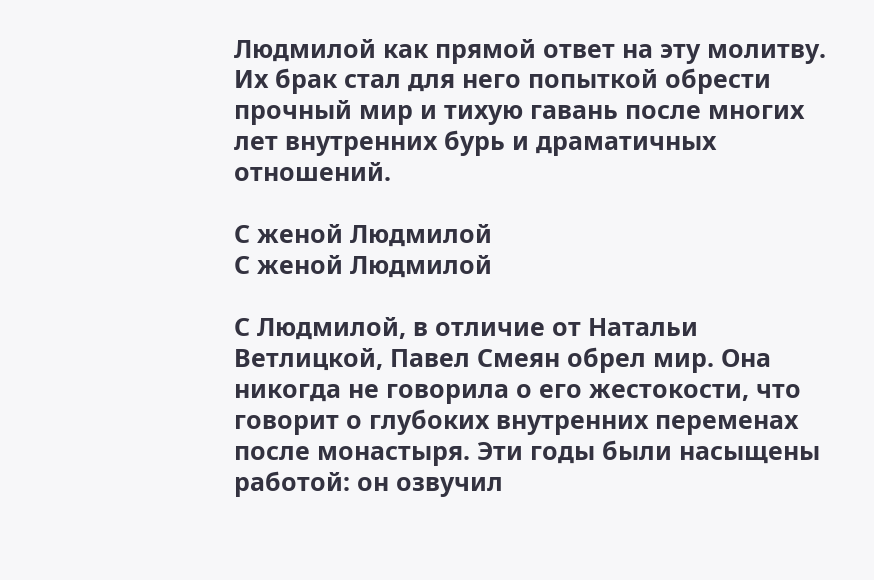Людмилой как прямой ответ на эту молитву. Их брак стал для него попыткой обрести прочный мир и тихую гавань после многих лет внутренних бурь и драматичных отношений.

С женой Людмилой
С женой Людмилой

С Людмилой, в отличие от Натальи Ветлицкой, Павел Смеян обрел мир. Она никогда не говорила о его жестокости, что говорит о глубоких внутренних переменах после монастыря. Эти годы были насыщены работой: он озвучил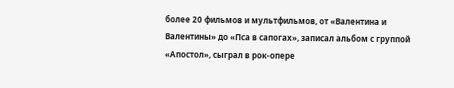более 20 фильмов и мультфильмов, от «Валентина и Валентины» до «Пса в сапогах», записал альбом с группой «Апостол», сыграл в рок-опере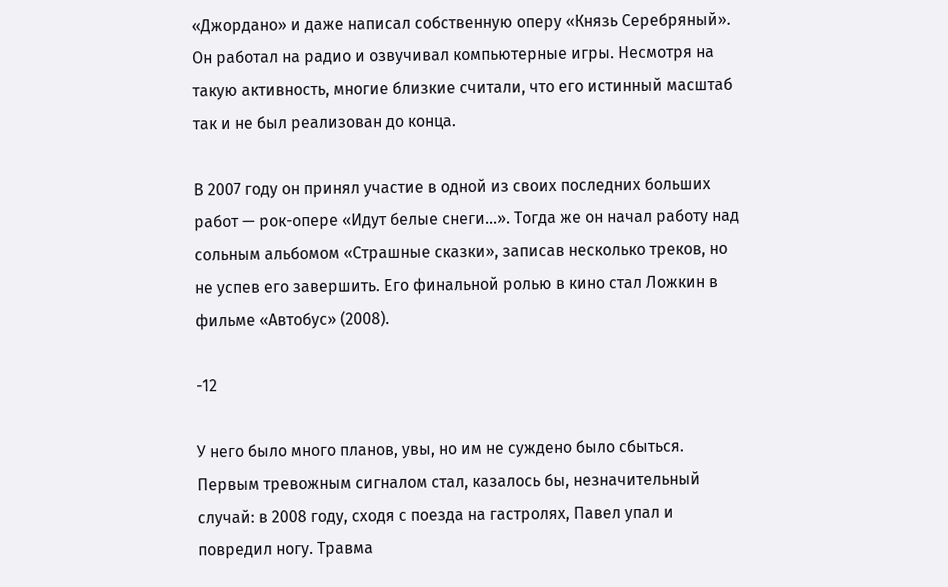«Джордано» и даже написал собственную оперу «Князь Серебряный». Он работал на радио и озвучивал компьютерные игры. Несмотря на такую активность, многие близкие считали, что его истинный масштаб так и не был реализован до конца.

В 2007 году он принял участие в одной из своих последних больших работ — рок-опере «Идут белые снеги…». Тогда же он начал работу над сольным альбомом «Страшные сказки», записав несколько треков, но не успев его завершить. Его финальной ролью в кино стал Ложкин в фильме «Автобус» (2008).

-12

У него было много планов, увы, но им не суждено было сбыться. Первым тревожным сигналом стал, казалось бы, незначительный случай: в 2008 году, сходя с поезда на гастролях, Павел упал и повредил ногу. Травма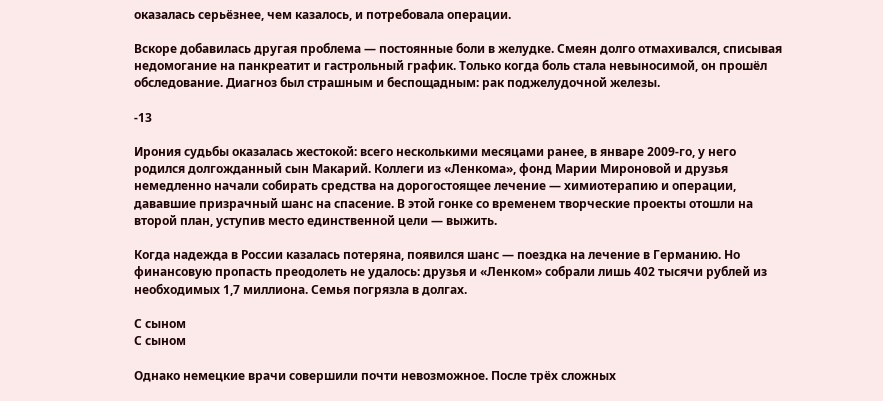оказалась серьёзнее, чем казалось, и потребовала операции.

Вскоре добавилась другая проблема — постоянные боли в желудке. Смеян долго отмахивался, списывая недомогание на панкреатит и гастрольный график. Только когда боль стала невыносимой, он прошёл обследование. Диагноз был страшным и беспощадным: рак поджелудочной железы.

-13

Ирония судьбы оказалась жестокой: всего несколькими месяцами ранее, в январе 2009-го, у него родился долгожданный сын Макарий. Коллеги из «Ленкома», фонд Марии Мироновой и друзья немедленно начали собирать средства на дорогостоящее лечение — химиотерапию и операции, дававшие призрачный шанс на спасение. В этой гонке со временем творческие проекты отошли на второй план, уступив место единственной цели — выжить.

Когда надежда в России казалась потеряна, появился шанс — поездка на лечение в Германию. Но финансовую пропасть преодолеть не удалось: друзья и «Ленком» собрали лишь 402 тысячи рублей из необходимых 1,7 миллиона. Семья погрязла в долгах.

С сыном
С сыном

Однако немецкие врачи совершили почти невозможное. После трёх сложных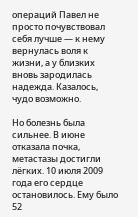операций Павел не просто почувствовал себя лучше — к нему вернулась воля к жизни, а у близких вновь зародилась надежда. Казалось, чудо возможно.

Но болезнь была сильнее. В июне отказала почка, метастазы достигли лёгких. 10 июля 2009 года его сердце остановилось. Ему было 52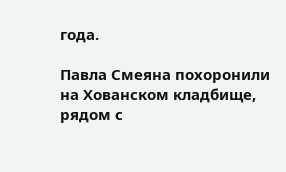года.

Павла Смеяна похоронили на Хованском кладбище, рядом с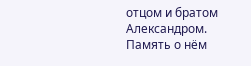отцом и братом Александром. Память о нём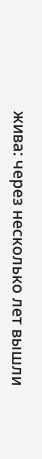жива: через несколько лет вышли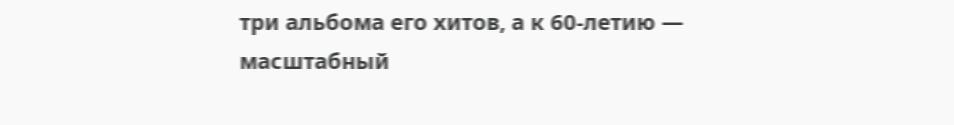три альбома его хитов, а к 60-летию — масштабный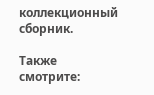коллекционный сборник.

Также смотрите: